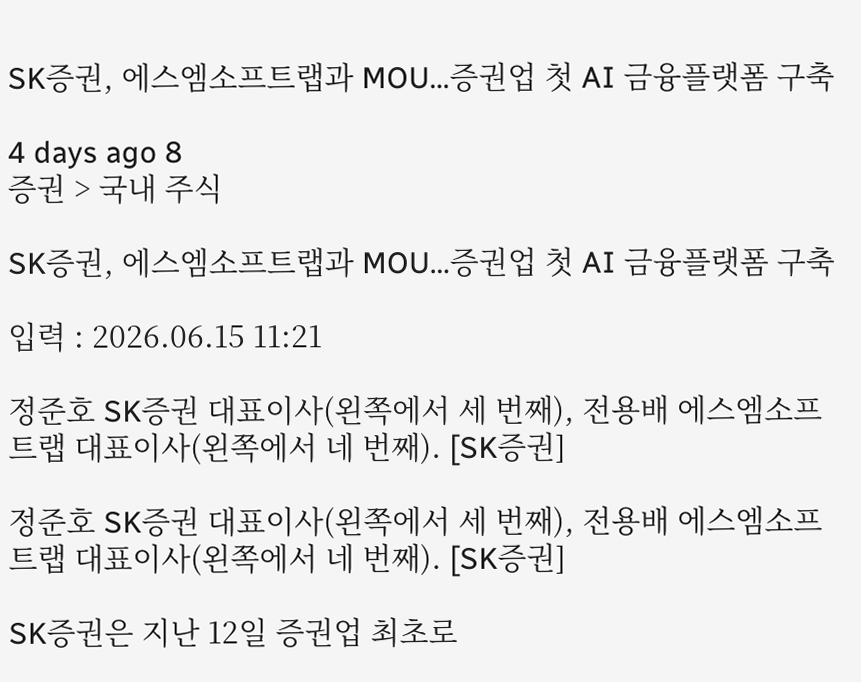SK증권, 에스엠소프트랩과 MOU…증권업 첫 AI 금융플랫폼 구축

4 days ago 8
증권 > 국내 주식

SK증권, 에스엠소프트랩과 MOU…증권업 첫 AI 금융플랫폼 구축

입력 : 2026.06.15 11:21

정준호 SK증권 대표이사(왼쪽에서 세 번째), 전용배 에스엠소프트랩 대표이사(왼쪽에서 네 번째). [SK증권]

정준호 SK증권 대표이사(왼쪽에서 세 번째), 전용배 에스엠소프트랩 대표이사(왼쪽에서 네 번째). [SK증권]

SK증권은 지난 12일 증권업 최초로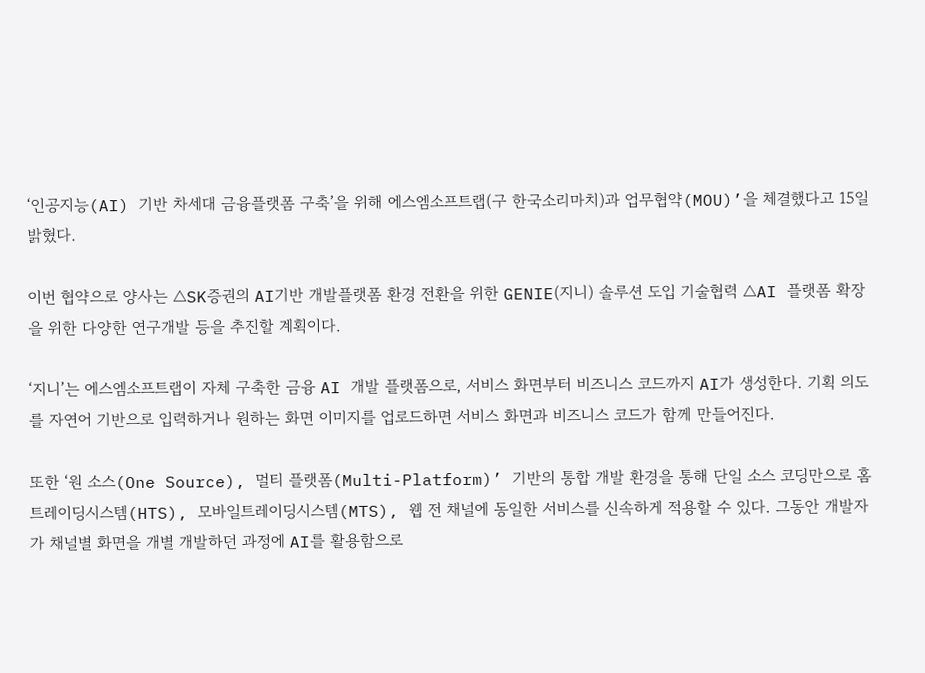‘인공지능(AI) 기반 차세대 금융플랫폼 구축’을 위해 에스엠소프트랩(구 한국소리마치)과 업무협약(MOU)’을 체결했다고 15일 밝혔다.

이번 협약으로 양사는 △SK증권의 AI기반 개발플랫폼 환경 전환을 위한 GENIE(지니) 솔루션 도입 기술협력 △AI 플랫폼 확장을 위한 다양한 연구개발 등을 추진할 계획이다.

‘지니’는 에스엠소프트랩이 자체 구축한 금융 AI 개발 플랫폼으로, 서비스 화면부터 비즈니스 코드까지 AI가 생성한다. 기획 의도를 자연어 기반으로 입력하거나 원하는 화면 이미지를 업로드하면 서비스 화면과 비즈니스 코드가 함께 만들어진다.

또한 ‘원 소스(One Source), 멀티 플랫폼(Multi-Platform)’ 기반의 통합 개발 환경을 통해 단일 소스 코딩만으로 홈트레이딩시스템(HTS), 모바일트레이딩시스템(MTS), 웹 전 채널에 동일한 서비스를 신속하게 적용할 수 있다. 그동안 개발자가 채널별 화면을 개별 개발하던 과정에 AI를 활용함으로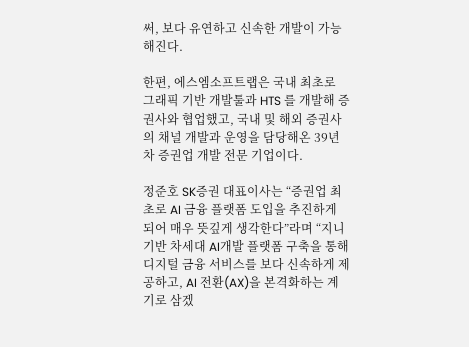써, 보다 유연하고 신속한 개발이 가능해진다.

한편, 에스엠소프트랩은 국내 최초로 그래픽 기반 개발툴과 HTS 를 개발해 증권사와 협업했고, 국내 및 해외 증권사의 채널 개발과 운영을 담당해온 39년차 증권업 개발 전문 기업이다.

정준호 SK증권 대표이사는 “증권업 최초로 AI 금융 플랫폼 도입을 추진하게 되어 매우 뜻깊게 생각한다”라며 “지니 기반 차세대 AI개발 플랫폼 구축을 통해 디지털 금융 서비스를 보다 신속하게 제공하고, AI 전환(AX)을 본격화하는 계기로 삼겠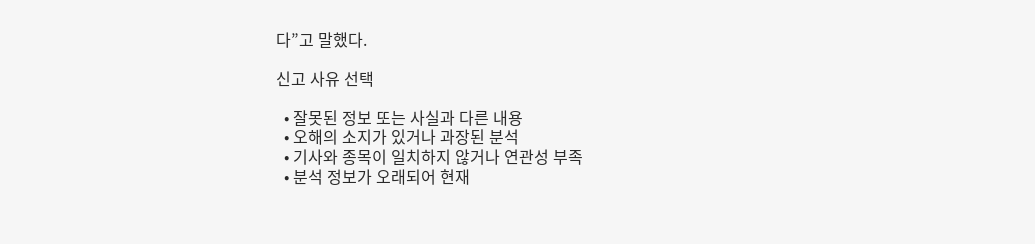다”고 말했다.

신고 사유 선택

  • 잘못된 정보 또는 사실과 다른 내용
  • 오해의 소지가 있거나 과장된 분석
  • 기사와 종목이 일치하지 않거나 연관성 부족
  • 분석 정보가 오래되어 현재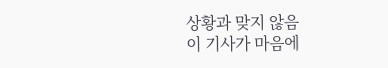상황과 맞지 않음
이 기사가 마음에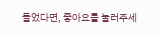들었다면, 좋아요를 눌러주세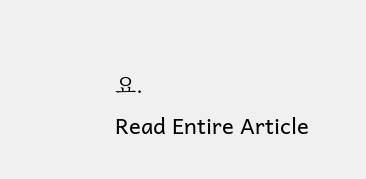요.
Read Entire Article